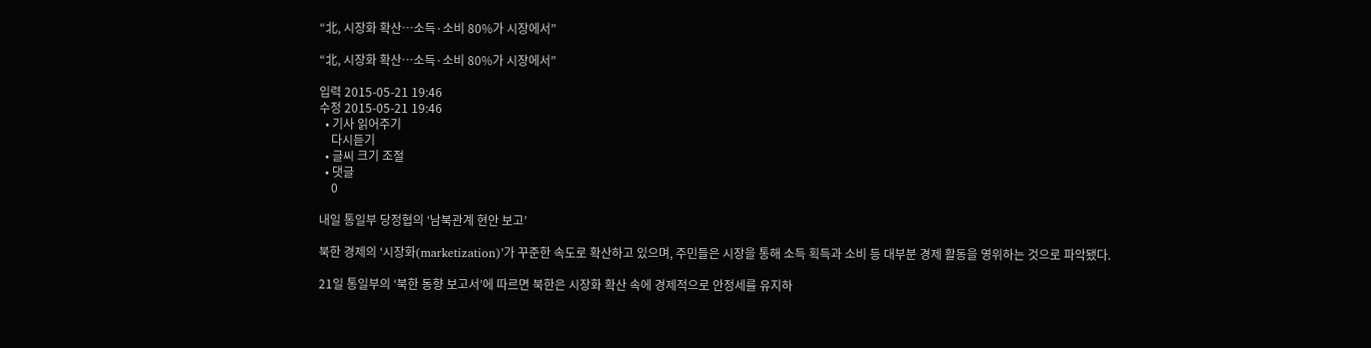“北, 시장화 확산…소득·소비 80%가 시장에서”

“北, 시장화 확산…소득·소비 80%가 시장에서”

입력 2015-05-21 19:46
수정 2015-05-21 19:46
  • 기사 읽어주기
    다시듣기
  • 글씨 크기 조절
  • 댓글
    0

내일 통일부 당정협의 ‘남북관계 현안 보고’

북한 경제의 ‘시장화(marketization)’가 꾸준한 속도로 확산하고 있으며, 주민들은 시장을 통해 소득 획득과 소비 등 대부분 경제 활동을 영위하는 것으로 파악됐다.

21일 통일부의 ‘북한 동향 보고서’에 따르면 북한은 시장화 확산 속에 경제적으로 안정세를 유지하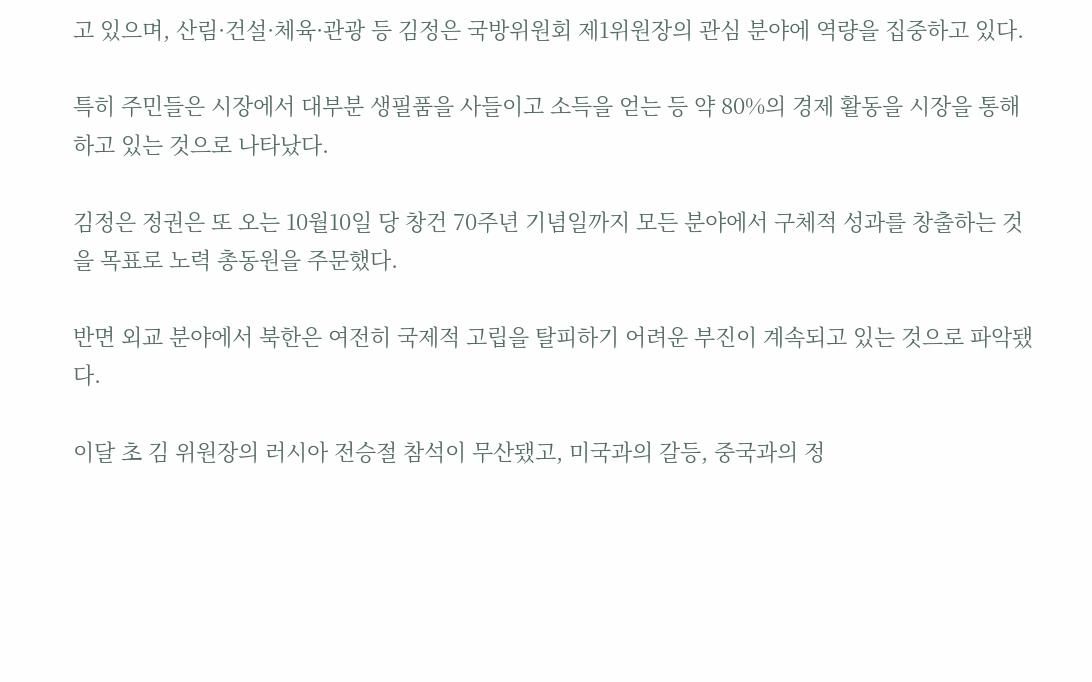고 있으며, 산림·건설·체육·관광 등 김정은 국방위원회 제1위원장의 관심 분야에 역량을 집중하고 있다.

특히 주민들은 시장에서 대부분 생필품을 사들이고 소득을 얻는 등 약 80%의 경제 활동을 시장을 통해 하고 있는 것으로 나타났다.

김정은 정권은 또 오는 10월10일 당 창건 70주년 기념일까지 모든 분야에서 구체적 성과를 창출하는 것을 목표로 노력 총동원을 주문했다.

반면 외교 분야에서 북한은 여전히 국제적 고립을 탈피하기 어려운 부진이 계속되고 있는 것으로 파악됐다.

이달 초 김 위원장의 러시아 전승절 참석이 무산됐고, 미국과의 갈등, 중국과의 정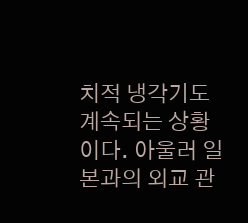치적 냉각기도 계속되는 상황이다. 아울러 일본과의 외교 관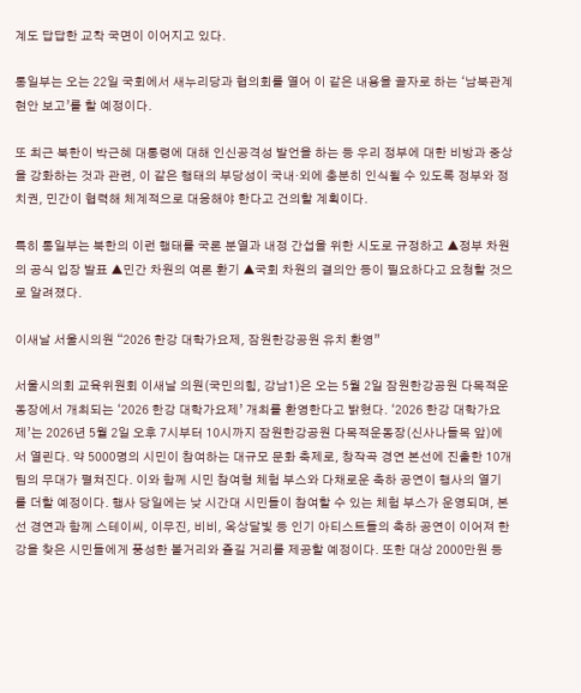계도 답답한 교착 국면이 이어지고 있다.

통일부는 오는 22일 국회에서 새누리당과 협의회를 열어 이 같은 내용을 골자로 하는 ‘남북관계 현안 보고’를 할 예정이다.

또 최근 북한이 박근혜 대통령에 대해 인신공격성 발언을 하는 등 우리 정부에 대한 비방과 중상을 강화하는 것과 관련, 이 같은 행태의 부당성이 국내·외에 충분히 인식될 수 있도록 정부와 정치권, 민간이 협력해 체계적으로 대응해야 한다고 건의할 계획이다.

특히 통일부는 북한의 이런 행태를 국론 분열과 내정 간섭을 위한 시도로 규정하고 ▲정부 차원의 공식 입장 발표 ▲민간 차원의 여론 환기 ▲국회 차원의 결의안 등이 필요하다고 요청할 것으로 알려졌다.

이새날 서울시의원 “2026 한강 대학가요제, 잠원한강공원 유치 환영”

서울시의회 교육위원회 이새날 의원(국민의힘, 강남1)은 오는 5월 2일 잠원한강공원 다목적운동장에서 개최되는 ‘2026 한강 대학가요제’ 개최를 환영한다고 밝혔다. ‘2026 한강 대학가요제’는 2026년 5월 2일 오후 7시부터 10시까지 잠원한강공원 다목적운동장(신사나들목 앞)에서 열린다. 약 5000명의 시민이 참여하는 대규모 문화 축제로, 창작곡 경연 본선에 진출한 10개 팀의 무대가 펼쳐진다. 이와 함께 시민 참여형 체험 부스와 다채로운 축하 공연이 행사의 열기를 더할 예정이다. 행사 당일에는 낮 시간대 시민들이 참여할 수 있는 체험 부스가 운영되며, 본선 경연과 함께 스테이씨, 이무진, 비비, 옥상달빛 등 인기 아티스트들의 축하 공연이 이어져 한강을 찾은 시민들에게 풍성한 볼거리와 즐길 거리를 제공할 예정이다. 또한 대상 2000만원 등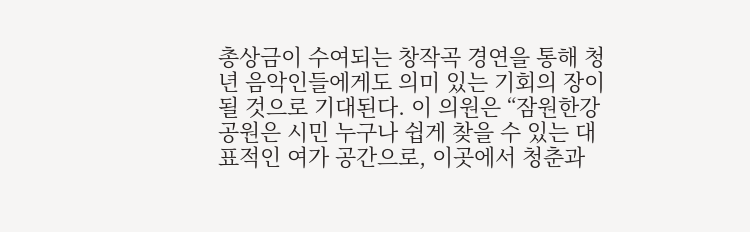총상금이 수여되는 창작곡 경연을 통해 청년 음악인들에게도 의미 있는 기회의 장이 될 것으로 기대된다. 이 의원은 “잠원한강공원은 시민 누구나 쉽게 찾을 수 있는 대표적인 여가 공간으로, 이곳에서 청춘과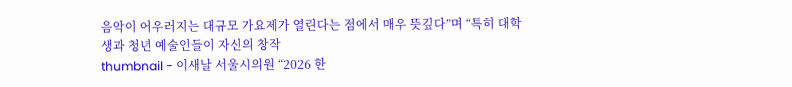음악이 어우러지는 대규모 가요제가 열린다는 점에서 매우 뜻깊다”며 “특히 대학생과 청년 예술인들이 자신의 창작
thumbnail - 이새날 서울시의원 “2026 한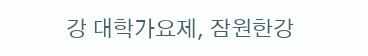강 대학가요제, 잠원한강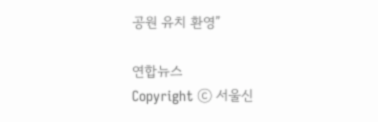공원 유치 환영”

연합뉴스
Copyright ⓒ 서울신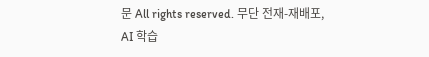문 All rights reserved. 무단 전재-재배포, AI 학습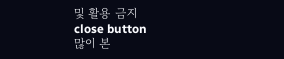및 활용 금지
close button
많이 본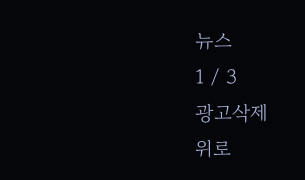뉴스
1 / 3
광고삭제
위로